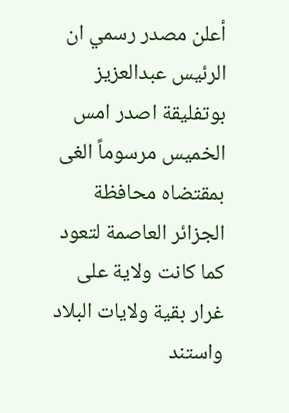أعلن مصدر رسمي ان الرئيس عبدالعزيز بوتفليقة اصدر امس الخميس مرسوماً الغى بمقتضاه محافظة الجزائر العاصمة لتعود كما كانت ولاية على غرار بقية ولايات البلاد واستند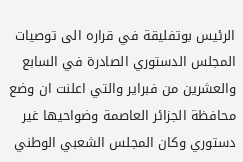الرئيس بوتفليقة في قراره الى توصيات المجلس الدستوري الصادرة في السابع والعشرين من فبراير والتي اعلنت ان وضع محافظة الجزائر العاصمة وضواحيها غير دستوري وكان المجلس الشعبي الوطني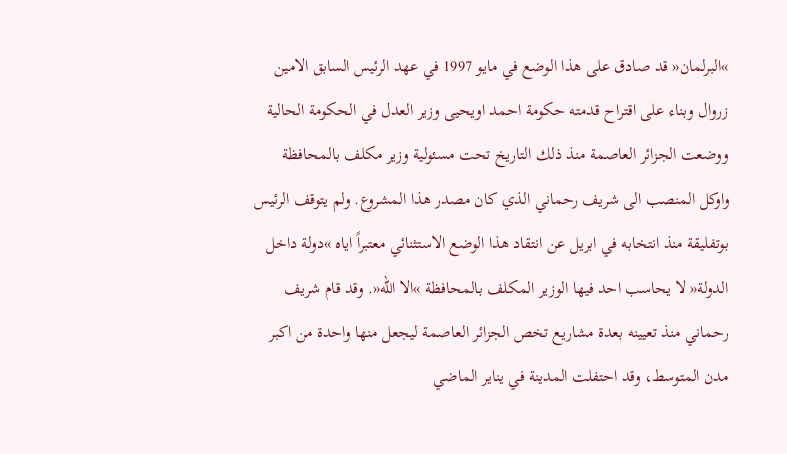»البرلمان« قد صادق على هذا الوضع في مايو 1997 في عهد الرئيس السابق الامين زروال وبناء على اقتراح قدمته حكومة احمد اويحيى وزير العدل في الحكومة الحالية ووضعت الجزائر العاصمة منذ ذلك التاريخ تحت مسئولية وزير مكلف بالمحافظة واوكل المنصب الى شريف رحماني الذي كان مصدر هذا المشروع. ولم يتوقف الرئيس بوتفليقة منذ انتخابه في ابريل عن انتقاد هذا الوضع الاستثنائي معتبراً اياه »دولة داخل الدولة« لا يحاسب احد فيها الوزير المكلف بالمحافظة »الا الله«. وقد قام شريف رحماني منذ تعيينه بعدة مشاريع تخص الجزائر العاصمة ليجعل منها واحدة من اكبر مدن المتوسط، وقد احتفلت المدينة في يناير الماضي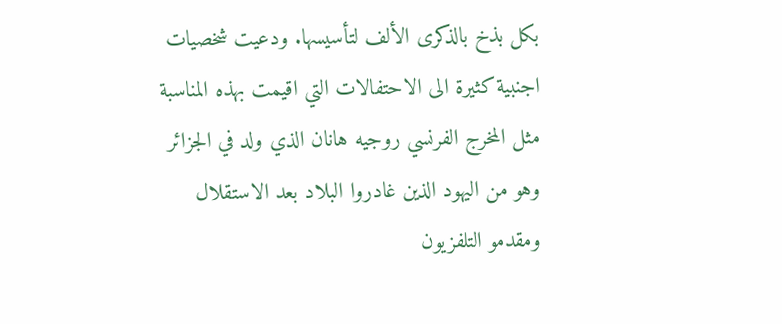بكل بذخ بالذكرى الألف لتأسيسها. ودعيت شخصيات اجنبية كثيرة الى الاحتفالات التي اقيمت بهذه المناسبة مثل المخرج الفرنسي روجيه هانان الذي ولد في الجزائر وهو من اليهود الذين غادروا البلاد بعد الاستقلال ومقدمو التلفزيون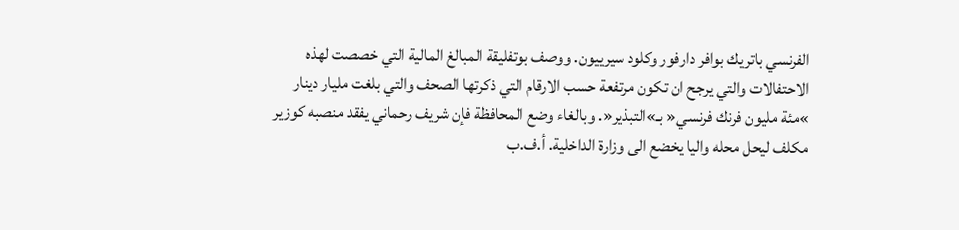الفرنسي باتريك بوافر دارفور وكلود سيرييون. ووصف بوتفليقة المبالغ المالية التي خصصت لهذه الاحتفالات والتي يرجح ان تكون مرتفعة حسب الارقام التي ذكرتها الصحف والتي بلغت مليار دينار »مئة مليون فرنك فرنسي« بـ»التبذير«. وبالغاء وضع المحافظة فإن شريف رحماني يفقد منصبه كوزير مكلف ليحل محله واليا يخضع الى وزارة الداخلية. أ.ف.ب